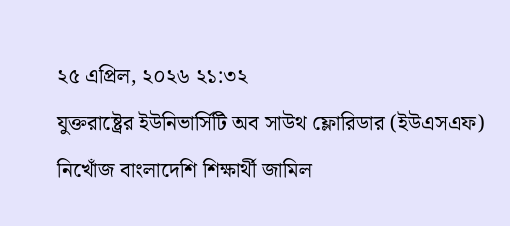২৫ এপ্রিল, ২০২৬ ২১:৩২
যুক্তরাষ্ট্রের ইউনিভার্সিটি অব সাউথ ফ্লোরিডার (ইউএসএফ) নিখোঁজ বাংলাদেশি শিক্ষার্থী জামিল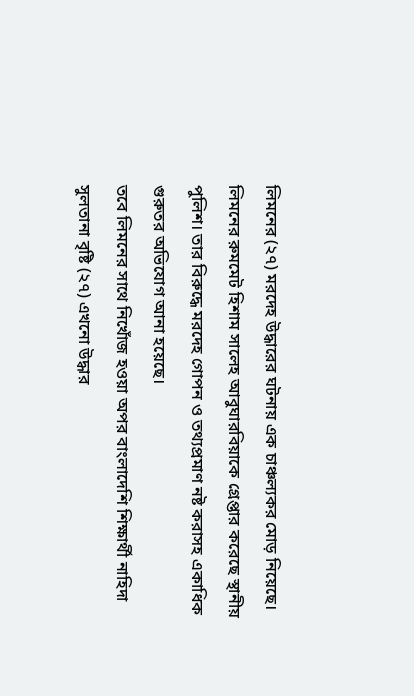লিমনের (২৭) মরদেহ উদ্ধারের ঘটনায় এক চাঞ্চল্যকর মোড় নিয়েছে। লিমনের রুমমেট হিশাম সালেহ আবুঘারবিয়াকে গ্রেপ্তার করেছে স্থানীয় পুলিশ। তার বিরুদ্ধে মরদেহ গোপন ও তথ্যপ্রমাণ নষ্ট করাসহ একাধিক গুরুতর অভিযোগ আনা হয়েছে।
তবে লিমনের সাথে নিখোঁজ হওয়া অপর বাংলাদেশি শিক্ষার্থী নাহিদা সুলতানা বৃষ্টি (২৭) এখনো উদ্ধার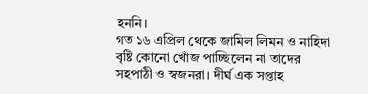হননি।
গত ১৬ এপ্রিল থেকে জামিল লিমন ও নাহিদা বৃষ্টি কোনো খোঁজ পাচ্ছিলেন না তাদের সহপাঠী ও স্বজনরা। দীর্ঘ এক সপ্তাহ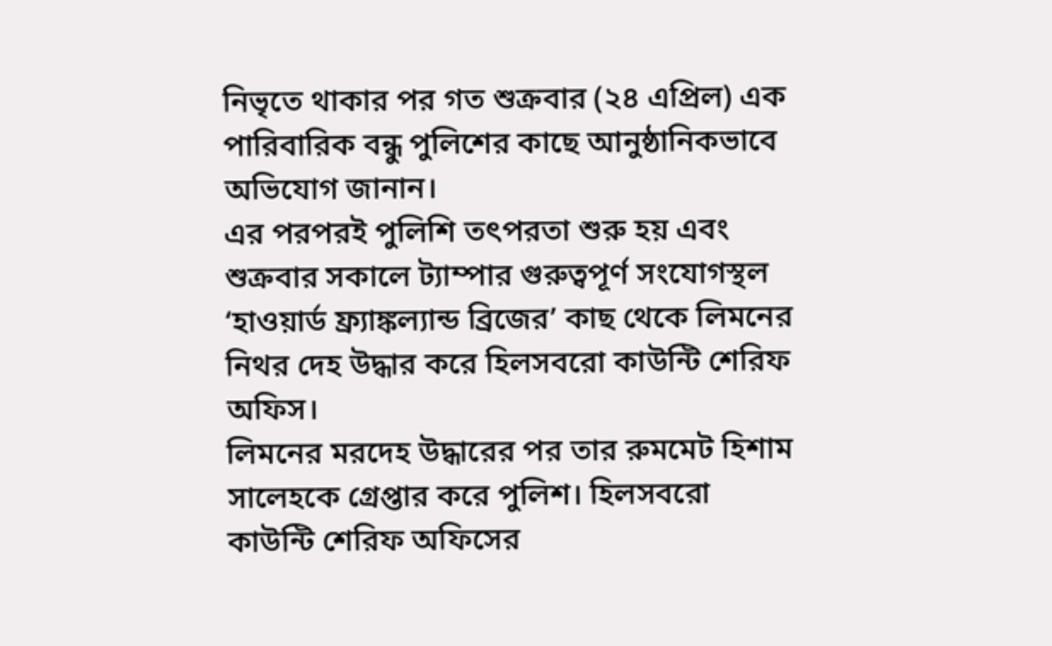নিভৃতে থাকার পর গত শুক্রবার (২৪ এপ্রিল) এক পারিবারিক বন্ধু পুলিশের কাছে আনুষ্ঠানিকভাবে অভিযোগ জানান।
এর পরপরই পুলিশি তৎপরতা শুরু হয় এবং শুক্রবার সকালে ট্যাম্পার গুরুত্বপূর্ণ সংযোগস্থল ‘হাওয়ার্ড ফ্র্যাঙ্কল্যান্ড ব্রিজের’ কাছ থেকে লিমনের নিথর দেহ উদ্ধার করে হিলসবরো কাউন্টি শেরিফ অফিস।
লিমনের মরদেহ উদ্ধারের পর তার রুমমেট হিশাম সালেহকে গ্রেপ্তার করে পুলিশ। হিলসবরো কাউন্টি শেরিফ অফিসের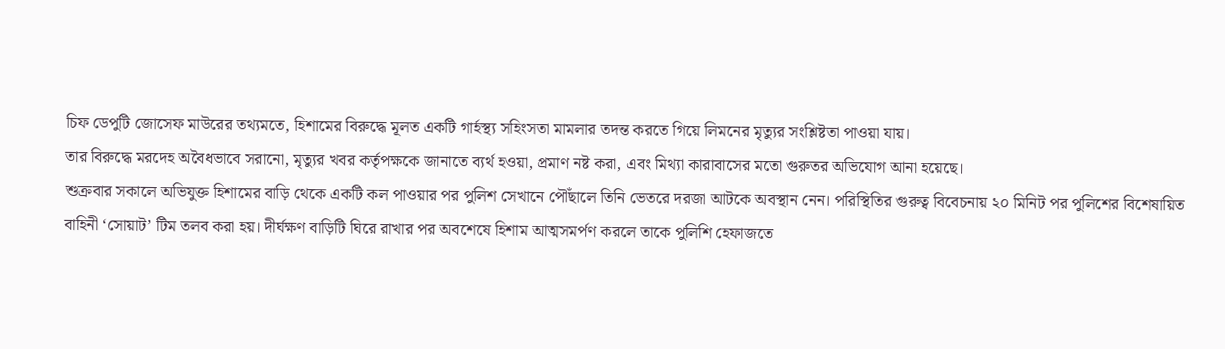চিফ ডেপুটি জোসেফ মাউরের তথ্যমতে, হিশামের বিরুদ্ধে মূলত একটি গার্হস্থ্য সহিংসতা মামলার তদন্ত করতে গিয়ে লিমনের মৃত্যুর সংশ্লিষ্টতা পাওয়া যায়।
তার বিরুদ্ধে মরদেহ অবৈধভাবে সরানো, মৃত্যুর খবর কর্তৃপক্ষকে জানাতে ব্যর্থ হওয়া, প্রমাণ নষ্ট করা, এবং মিথ্যা কারাবাসের মতো গুরুতর অভিযোগ আনা হয়েছে।
শুক্রবার সকালে অভিযুক্ত হিশামের বাড়ি থেকে একটি কল পাওয়ার পর পুলিশ সেখানে পৌঁছালে তিনি ভেতরে দরজা আটকে অবস্থান নেন। পরিস্থিতির গুরুত্ব বিবেচনায় ২০ মিনিট পর পুলিশের বিশেষায়িত বাহিনী ‘সোয়াট’ টিম তলব করা হয়। দীর্ঘক্ষণ বাড়িটি ঘিরে রাখার পর অবশেষে হিশাম আত্মসমর্পণ করলে তাকে পুলিশি হেফাজতে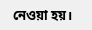নেওয়া হয়।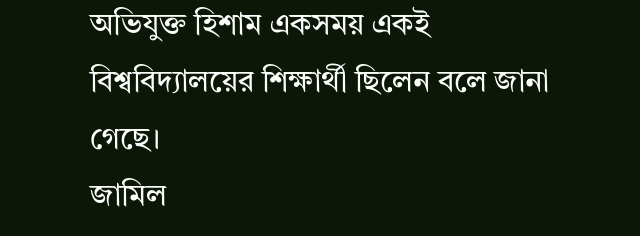অভিযুক্ত হিশাম একসময় একই বিশ্ববিদ্যালয়ের শিক্ষার্থী ছিলেন বলে জানা গেছে।
জামিল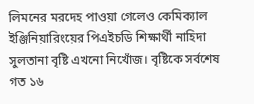লিমনের মরদেহ পাওয়া গেলেও কেমিক্যাল ইঞ্জিনিয়ারিংয়ের পিএইচডি শিক্ষার্থী নাহিদা সুলতানা বৃষ্টি এখনো নিখোঁজ। বৃষ্টিকে সর্বশেষ গত ১৬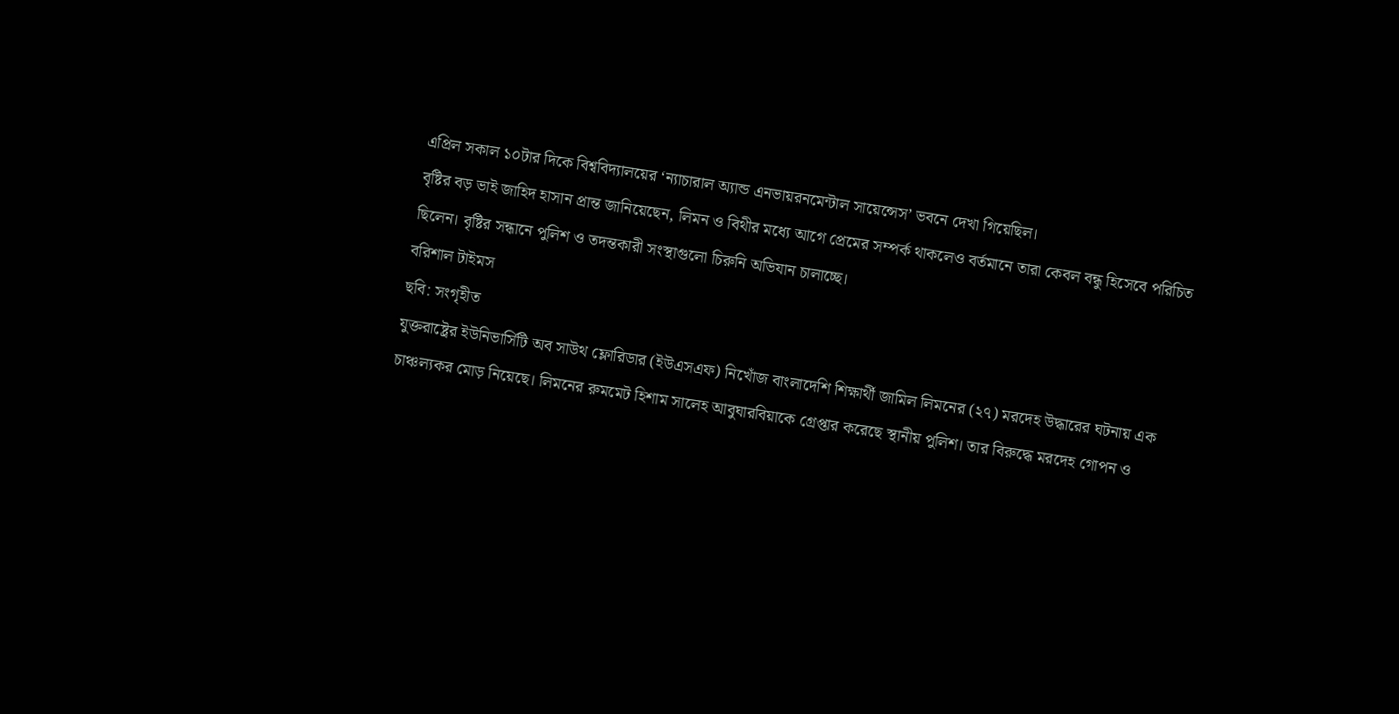এপ্রিল সকাল ১০টার দিকে বিশ্ববিদ্যালয়ের ‘ন্যাচারাল অ্যান্ড এনভায়রনমেন্টাল সায়েন্সেস’ ভবনে দেখা গিয়েছিল।
বৃষ্টির বড় ভাই জাহিদ হাসান প্রান্ত জানিয়েছেন, লিমন ও বিথীর মধ্যে আগে প্রেমের সম্পর্ক থাকলেও বর্তমানে তারা কেবল বন্ধু হিসেবে পরিচিত ছিলেন। বৃষ্টির সন্ধানে পুলিশ ও তদন্তকারী সংস্থাগুলো চিরুনি অভিযান চালাচ্ছে।
বরিশাল টাইমস
ছবি: সংগৃহীত
যুক্তরাষ্ট্রের ইউনিভার্সিটি অব সাউথ ফ্লোরিডার (ইউএসএফ) নিখোঁজ বাংলাদেশি শিক্ষার্থী জামিল লিমনের (২৭) মরদেহ উদ্ধারের ঘটনায় এক চাঞ্চল্যকর মোড় নিয়েছে। লিমনের রুমমেট হিশাম সালেহ আবুঘারবিয়াকে গ্রেপ্তার করেছে স্থানীয় পুলিশ। তার বিরুদ্ধে মরদেহ গোপন ও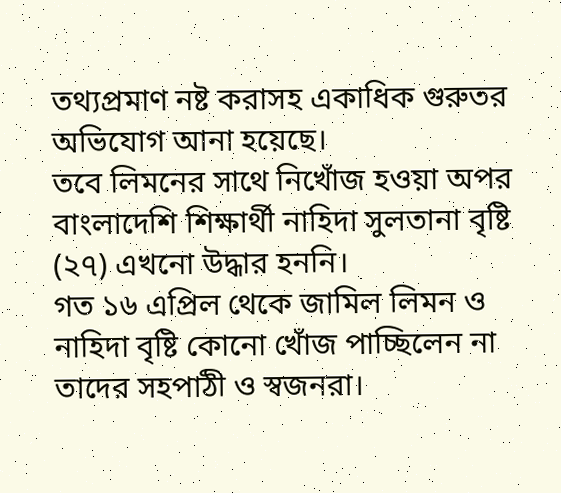তথ্যপ্রমাণ নষ্ট করাসহ একাধিক গুরুতর অভিযোগ আনা হয়েছে।
তবে লিমনের সাথে নিখোঁজ হওয়া অপর বাংলাদেশি শিক্ষার্থী নাহিদা সুলতানা বৃষ্টি (২৭) এখনো উদ্ধার হননি।
গত ১৬ এপ্রিল থেকে জামিল লিমন ও নাহিদা বৃষ্টি কোনো খোঁজ পাচ্ছিলেন না তাদের সহপাঠী ও স্বজনরা।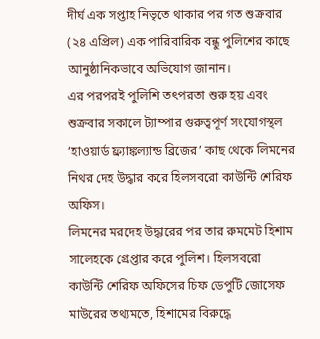দীর্ঘ এক সপ্তাহ নিভৃতে থাকার পর গত শুক্রবার (২৪ এপ্রিল) এক পারিবারিক বন্ধু পুলিশের কাছে আনুষ্ঠানিকভাবে অভিযোগ জানান।
এর পরপরই পুলিশি তৎপরতা শুরু হয় এবং শুক্রবার সকালে ট্যাম্পার গুরুত্বপূর্ণ সংযোগস্থল ‘হাওয়ার্ড ফ্র্যাঙ্কল্যান্ড ব্রিজের’ কাছ থেকে লিমনের নিথর দেহ উদ্ধার করে হিলসবরো কাউন্টি শেরিফ অফিস।
লিমনের মরদেহ উদ্ধারের পর তার রুমমেট হিশাম সালেহকে গ্রেপ্তার করে পুলিশ। হিলসবরো কাউন্টি শেরিফ অফিসের চিফ ডেপুটি জোসেফ মাউরের তথ্যমতে, হিশামের বিরুদ্ধে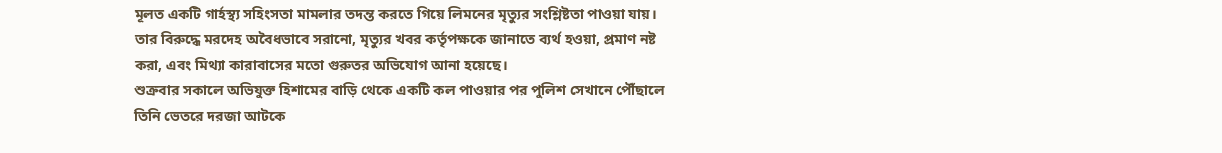মূলত একটি গার্হস্থ্য সহিংসতা মামলার তদন্ত করতে গিয়ে লিমনের মৃত্যুর সংশ্লিষ্টতা পাওয়া যায়।
তার বিরুদ্ধে মরদেহ অবৈধভাবে সরানো, মৃত্যুর খবর কর্তৃপক্ষকে জানাতে ব্যর্থ হওয়া, প্রমাণ নষ্ট করা, এবং মিথ্যা কারাবাসের মতো গুরুতর অভিযোগ আনা হয়েছে।
শুক্রবার সকালে অভিযুক্ত হিশামের বাড়ি থেকে একটি কল পাওয়ার পর পুলিশ সেখানে পৌঁছালে তিনি ভেতরে দরজা আটকে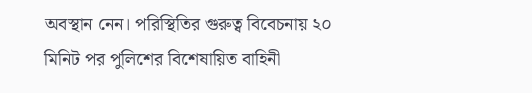অবস্থান নেন। পরিস্থিতির গুরুত্ব বিবেচনায় ২০ মিনিট পর পুলিশের বিশেষায়িত বাহিনী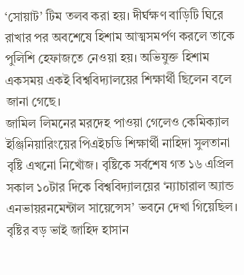‘সোয়াট’ টিম তলব করা হয়। দীর্ঘক্ষণ বাড়িটি ঘিরে রাখার পর অবশেষে হিশাম আত্মসমর্পণ করলে তাকে পুলিশি হেফাজতে নেওয়া হয়। অভিযুক্ত হিশাম একসময় একই বিশ্ববিদ্যালয়ের শিক্ষার্থী ছিলেন বলে জানা গেছে।
জামিল লিমনের মরদেহ পাওয়া গেলেও কেমিক্যাল ইঞ্জিনিয়ারিংয়ের পিএইচডি শিক্ষার্থী নাহিদা সুলতানা বৃষ্টি এখনো নিখোঁজ। বৃষ্টিকে সর্বশেষ গত ১৬ এপ্রিল সকাল ১০টার দিকে বিশ্ববিদ্যালয়ের ‘ন্যাচারাল অ্যান্ড এনভায়রনমেন্টাল সায়েন্সেস’ ভবনে দেখা গিয়েছিল।
বৃষ্টির বড় ভাই জাহিদ হাসান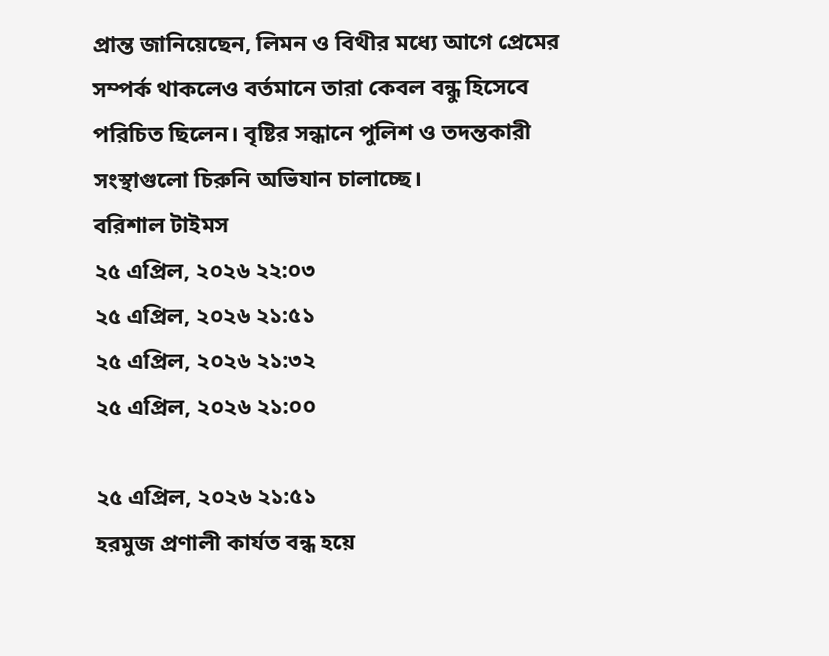প্রান্ত জানিয়েছেন, লিমন ও বিথীর মধ্যে আগে প্রেমের সম্পর্ক থাকলেও বর্তমানে তারা কেবল বন্ধু হিসেবে পরিচিত ছিলেন। বৃষ্টির সন্ধানে পুলিশ ও তদন্তকারী সংস্থাগুলো চিরুনি অভিযান চালাচ্ছে।
বরিশাল টাইমস
২৫ এপ্রিল, ২০২৬ ২২:০৩
২৫ এপ্রিল, ২০২৬ ২১:৫১
২৫ এপ্রিল, ২০২৬ ২১:৩২
২৫ এপ্রিল, ২০২৬ ২১:০০

২৫ এপ্রিল, ২০২৬ ২১:৫১
হরমুজ প্রণালী কার্যত বন্ধ হয়ে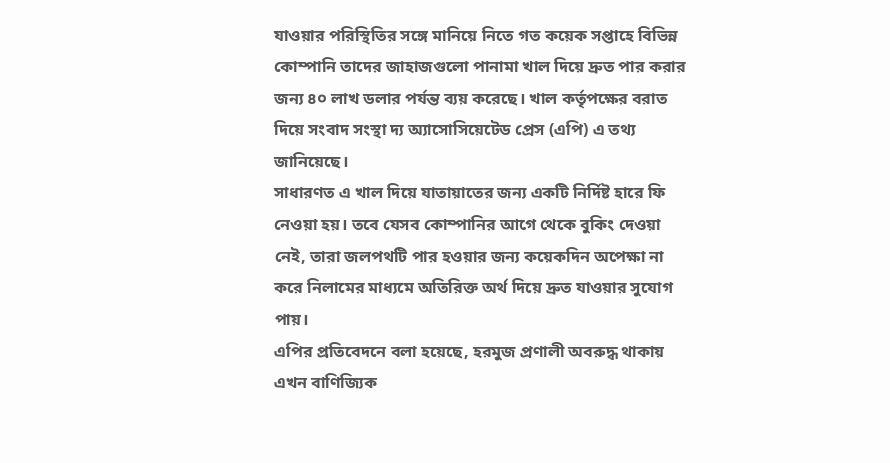যাওয়ার পরিস্থিতির সঙ্গে মানিয়ে নিতে গত কয়েক সপ্তাহে বিভিন্ন কোম্পানি তাদের জাহাজগুলো পানামা খাল দিয়ে দ্রুত পার করার জন্য ৪০ লাখ ডলার পর্যন্ত ব্যয় করেছে। খাল কর্তৃপক্ষের বরাত দিয়ে সংবাদ সংস্থা দ্য অ্যাসোসিয়েটেড প্রেস (এপি) এ তথ্য জানিয়েছে।
সাধারণত এ খাল দিয়ে যাতায়াতের জন্য একটি নির্দিষ্ট হারে ফি নেওয়া হয়। তবে যেসব কোম্পানির আগে থেকে বুকিং দেওয়া নেই, তারা জলপথটি পার হওয়ার জন্য কয়েকদিন অপেক্ষা না করে নিলামের মাধ্যমে অতিরিক্ত অর্থ দিয়ে দ্রুত যাওয়ার সুযোগ পায়।
এপির প্রতিবেদনে বলা হয়েছে, হরমুজ প্রণালী অবরুদ্ধ থাকায় এখন বাণিজ্যিক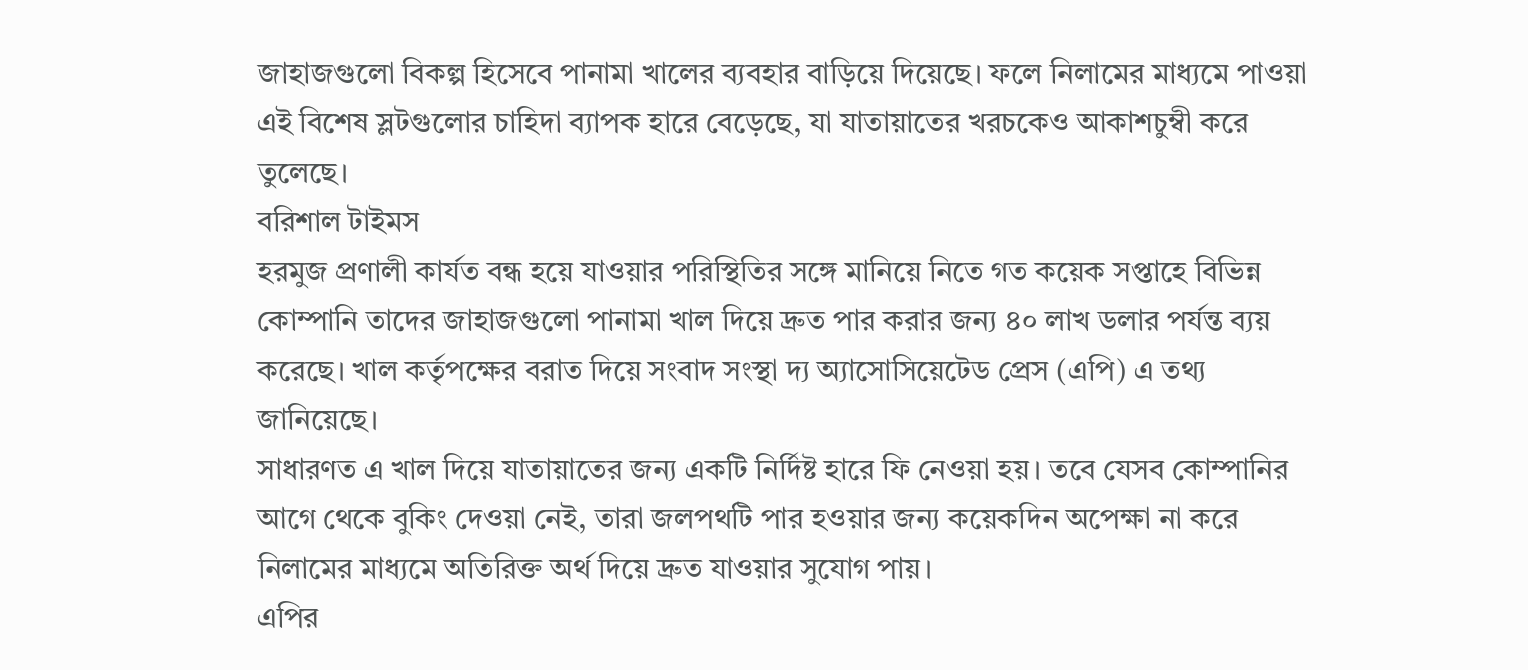জাহাজগুলো বিকল্প হিসেবে পানামা খালের ব্যবহার বাড়িয়ে দিয়েছে। ফলে নিলামের মাধ্যমে পাওয়া এই বিশেষ স্লটগুলোর চাহিদা ব্যাপক হারে বেড়েছে, যা যাতায়াতের খরচকেও আকাশচুম্বী করে তুলেছে।
বরিশাল টাইমস
হরমুজ প্রণালী কার্যত বন্ধ হয়ে যাওয়ার পরিস্থিতির সঙ্গে মানিয়ে নিতে গত কয়েক সপ্তাহে বিভিন্ন কোম্পানি তাদের জাহাজগুলো পানামা খাল দিয়ে দ্রুত পার করার জন্য ৪০ লাখ ডলার পর্যন্ত ব্যয় করেছে। খাল কর্তৃপক্ষের বরাত দিয়ে সংবাদ সংস্থা দ্য অ্যাসোসিয়েটেড প্রেস (এপি) এ তথ্য জানিয়েছে।
সাধারণত এ খাল দিয়ে যাতায়াতের জন্য একটি নির্দিষ্ট হারে ফি নেওয়া হয়। তবে যেসব কোম্পানির আগে থেকে বুকিং দেওয়া নেই, তারা জলপথটি পার হওয়ার জন্য কয়েকদিন অপেক্ষা না করে নিলামের মাধ্যমে অতিরিক্ত অর্থ দিয়ে দ্রুত যাওয়ার সুযোগ পায়।
এপির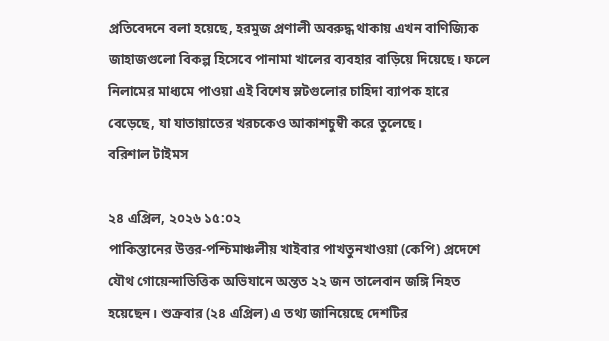প্রতিবেদনে বলা হয়েছে, হরমুজ প্রণালী অবরুদ্ধ থাকায় এখন বাণিজ্যিক জাহাজগুলো বিকল্প হিসেবে পানামা খালের ব্যবহার বাড়িয়ে দিয়েছে। ফলে নিলামের মাধ্যমে পাওয়া এই বিশেষ স্লটগুলোর চাহিদা ব্যাপক হারে বেড়েছে, যা যাতায়াতের খরচকেও আকাশচুম্বী করে তুলেছে।
বরিশাল টাইমস

২৪ এপ্রিল, ২০২৬ ১৫:০২
পাকিস্তানের উত্তর-পশ্চিমাঞ্চলীয় খাইবার পাখতুনখাওয়া (কেপি) প্রদেশে যৌথ গোয়েন্দাভিত্তিক অভিযানে অন্তত ২২ জন তালেবান জঙ্গি নিহত হয়েছেন। শুক্রবার (২৪ এপ্রিল) এ তথ্য জানিয়েছে দেশটির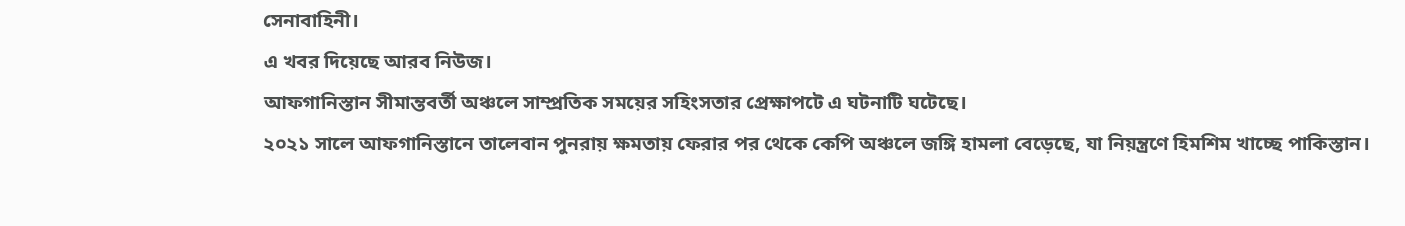সেনাবাহিনী।
এ খবর দিয়েছে আরব নিউজ।
আফগানিস্তান সীমান্তবর্তী অঞ্চলে সাম্প্রতিক সময়ের সহিংসতার প্রেক্ষাপটে এ ঘটনাটি ঘটেছে।
২০২১ সালে আফগানিস্তানে তালেবান পুনরায় ক্ষমতায় ফেরার পর থেকে কেপি অঞ্চলে জঙ্গি হামলা বেড়েছে, যা নিয়ন্ত্রণে হিমশিম খাচ্ছে পাকিস্তান।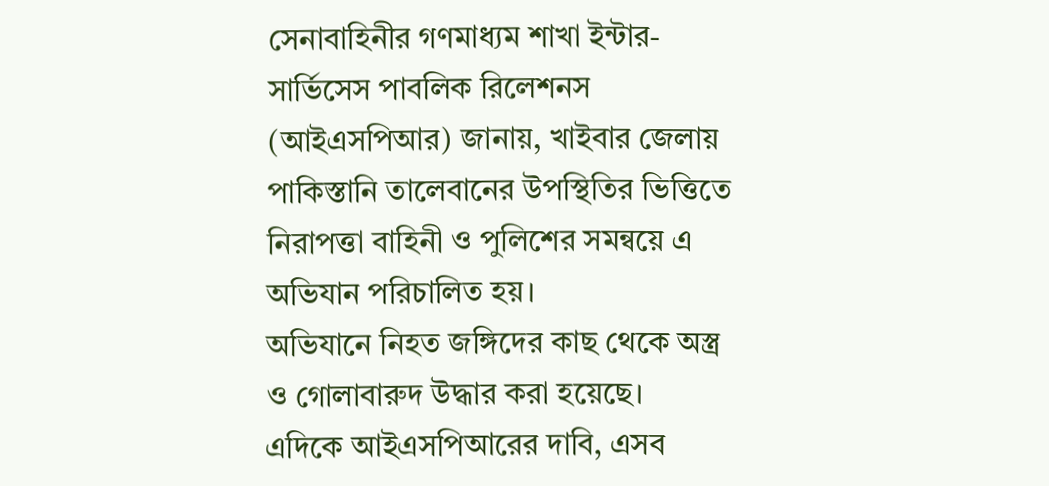সেনাবাহিনীর গণমাধ্যম শাখা ইন্টার-সার্ভিসেস পাবলিক রিলেশনস (আইএসপিআর) জানায়, খাইবার জেলায় পাকিস্তানি তালেবানের উপস্থিতির ভিত্তিতে নিরাপত্তা বাহিনী ও পুলিশের সমন্বয়ে এ অভিযান পরিচালিত হয়।
অভিযানে নিহত জঙ্গিদের কাছ থেকে অস্ত্র ও গোলাবারুদ উদ্ধার করা হয়েছে।
এদিকে আইএসপিআরের দাবি, এসব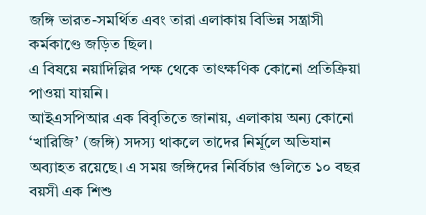জঙ্গি ভারত-সমর্থিত এবং তারা এলাকায় বিভিন্ন সন্ত্রাসী কর্মকাণ্ডে জড়িত ছিল।
এ বিষয়ে নয়াদিল্লির পক্ষ থেকে তাৎক্ষণিক কোনো প্রতিক্রিয়া পাওয়া যায়নি।
আইএসপিআর এক বিবৃতিতে জানায়, এলাকায় অন্য কোনো ‘খারিজি’ (জঙ্গি) সদস্য থাকলে তাদের নির্মূলে অভিযান অব্যাহত রয়েছে। এ সময় জঙ্গিদের নির্বিচার গুলিতে ১০ বছর বয়সী এক শিশু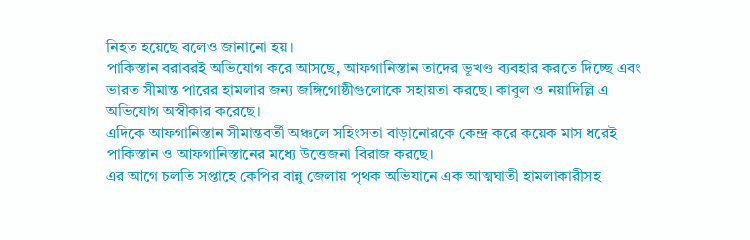নিহত হয়েছে বলেও জানানো হয়।
পাকিস্তান বরাবরই অভিযোগ করে আসছে, আফগানিস্তান তাদের ভূখণ্ড ব্যবহার করতে দিচ্ছে এবং ভারত সীমান্ত পারের হামলার জন্য জঙ্গিগোষ্ঠীগুলোকে সহায়তা করছে। কাবুল ও নয়াদিল্লি এ অভিযোগ অস্বীকার করেছে।
এদিকে আফগানিস্তান সীমান্তবর্তী অঞ্চলে সহিংসতা বাড়ানোরকে কেন্দ্র করে কয়েক মাস ধরেই পাকিস্তান ও আফগানিস্তানের মধ্যে উত্তেজনা বিরাজ করছে।
এর আগে চলতি সপ্তাহে কেপির বান্নু জেলায় পৃথক অভিযানে এক আত্মঘাতী হামলাকারীসহ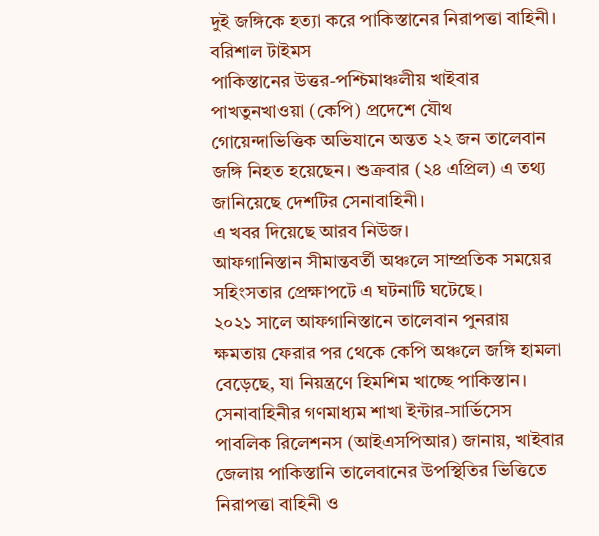দুই জঙ্গিকে হত্যা করে পাকিস্তানের নিরাপত্তা বাহিনী।
বরিশাল টাইমস
পাকিস্তানের উত্তর-পশ্চিমাঞ্চলীয় খাইবার পাখতুনখাওয়া (কেপি) প্রদেশে যৌথ গোয়েন্দাভিত্তিক অভিযানে অন্তত ২২ জন তালেবান জঙ্গি নিহত হয়েছেন। শুক্রবার (২৪ এপ্রিল) এ তথ্য জানিয়েছে দেশটির সেনাবাহিনী।
এ খবর দিয়েছে আরব নিউজ।
আফগানিস্তান সীমান্তবর্তী অঞ্চলে সাম্প্রতিক সময়ের সহিংসতার প্রেক্ষাপটে এ ঘটনাটি ঘটেছে।
২০২১ সালে আফগানিস্তানে তালেবান পুনরায় ক্ষমতায় ফেরার পর থেকে কেপি অঞ্চলে জঙ্গি হামলা বেড়েছে, যা নিয়ন্ত্রণে হিমশিম খাচ্ছে পাকিস্তান।
সেনাবাহিনীর গণমাধ্যম শাখা ইন্টার-সার্ভিসেস পাবলিক রিলেশনস (আইএসপিআর) জানায়, খাইবার জেলায় পাকিস্তানি তালেবানের উপস্থিতির ভিত্তিতে নিরাপত্তা বাহিনী ও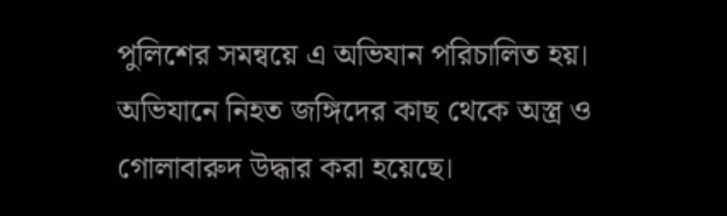পুলিশের সমন্বয়ে এ অভিযান পরিচালিত হয়।
অভিযানে নিহত জঙ্গিদের কাছ থেকে অস্ত্র ও গোলাবারুদ উদ্ধার করা হয়েছে।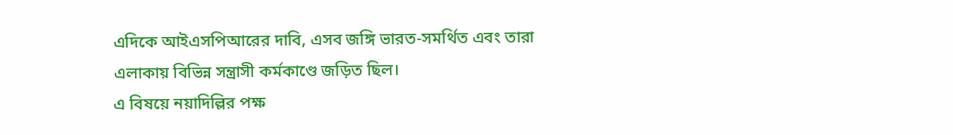এদিকে আইএসপিআরের দাবি, এসব জঙ্গি ভারত-সমর্থিত এবং তারা এলাকায় বিভিন্ন সন্ত্রাসী কর্মকাণ্ডে জড়িত ছিল।
এ বিষয়ে নয়াদিল্লির পক্ষ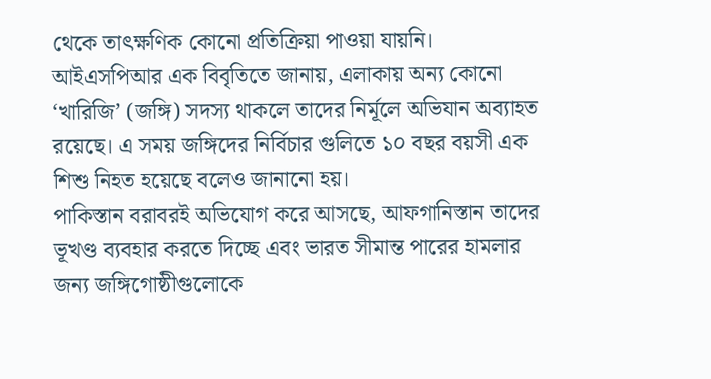থেকে তাৎক্ষণিক কোনো প্রতিক্রিয়া পাওয়া যায়নি।
আইএসপিআর এক বিবৃতিতে জানায়, এলাকায় অন্য কোনো ‘খারিজি’ (জঙ্গি) সদস্য থাকলে তাদের নির্মূলে অভিযান অব্যাহত রয়েছে। এ সময় জঙ্গিদের নির্বিচার গুলিতে ১০ বছর বয়সী এক শিশু নিহত হয়েছে বলেও জানানো হয়।
পাকিস্তান বরাবরই অভিযোগ করে আসছে, আফগানিস্তান তাদের ভূখণ্ড ব্যবহার করতে দিচ্ছে এবং ভারত সীমান্ত পারের হামলার জন্য জঙ্গিগোষ্ঠীগুলোকে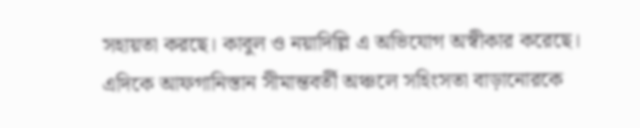সহায়তা করছে। কাবুল ও নয়াদিল্লি এ অভিযোগ অস্বীকার করেছে।
এদিকে আফগানিস্তান সীমান্তবর্তী অঞ্চলে সহিংসতা বাড়ানোরকে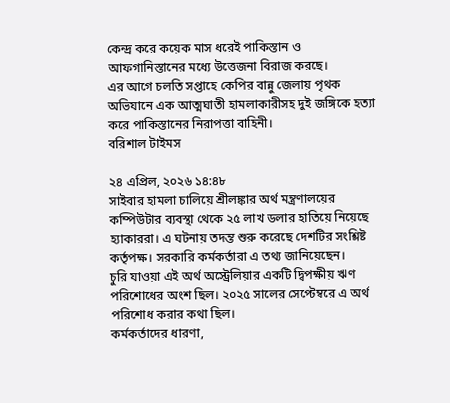কেন্দ্র করে কয়েক মাস ধরেই পাকিস্তান ও আফগানিস্তানের মধ্যে উত্তেজনা বিরাজ করছে।
এর আগে চলতি সপ্তাহে কেপির বান্নু জেলায় পৃথক অভিযানে এক আত্মঘাতী হামলাকারীসহ দুই জঙ্গিকে হত্যা করে পাকিস্তানের নিরাপত্তা বাহিনী।
বরিশাল টাইমস

২৪ এপ্রিল, ২০২৬ ১৪:৪৮
সাইবার হামলা চালিয়ে শ্রীলঙ্কার অর্থ মন্ত্রণালয়ের কম্পিউটার ব্যবস্থা থেকে ২৫ লাখ ডলার হাতিয়ে নিয়েছে হ্যাকাররা। এ ঘটনায় তদন্ত শুরু করেছে দেশটির সংশ্লিষ্ট কর্তৃপক্ষ। সরকারি কর্মকর্তারা এ তথ্য জানিয়েছেন।
চুরি যাওয়া এই অর্থ অস্ট্রেলিয়ার একটি দ্বিপক্ষীয় ঋণ পরিশোধের অংশ ছিল। ২০২৫ সালের সেপ্টেম্বরে এ অর্থ পরিশোধ করার কথা ছিল।
কর্মকর্তাদের ধারণা,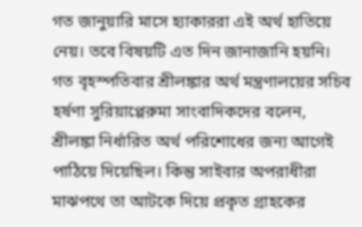গত জানুয়ারি মাসে হ্যাকাররা এই অর্থ হাতিয়ে নেয়। তবে বিষয়টি এত দিন জানাজানি হয়নি।
গত বৃহস্পতিবার শ্রীলঙ্কার অর্থ মন্ত্রণালয়ের সচিব হর্ষণা সুরিয়াপ্পেরুমা সাংবাদিকদের বলেন, শ্রীলঙ্কা নির্ধারিত অর্থ পরিশোধের জন্য আগেই পাঠিয়ে দিয়েছিল। কিন্তু সাইবার অপরাধীরা মাঝপথে তা আটকে দিয়ে প্রকৃত গ্রাহকের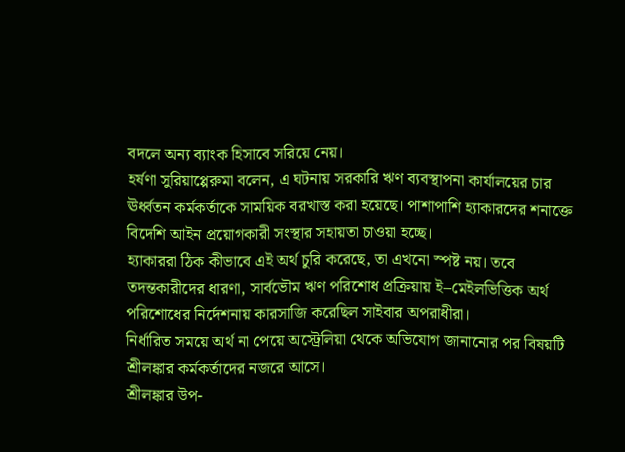বদলে অন্য ব্যাংক হিসাবে সরিয়ে নেয়।
হর্ষণা সুরিয়াপ্পেরুমা বলেন, এ ঘটনায় সরকারি ঋণ ব্যবস্থাপনা কার্যালয়ের চার ঊর্ধ্বতন কর্মকর্তাকে সাময়িক বরখাস্ত করা হয়েছে। পাশাপাশি হ্যাকারদের শনাক্তে বিদেশি আইন প্রয়োগকারী সংস্থার সহায়তা চাওয়া হচ্ছে।
হ্যাকাররা ঠিক কীভাবে এই অর্থ চুরি করেছে, তা এখনো স্পষ্ট নয়। তবে তদন্তকারীদের ধারণা, সার্বভৌম ঋণ পরিশোধ প্রক্রিয়ায় ই–মেইলভিত্তিক অর্থ পরিশোধের নির্দেশনায় কারসাজি করেছিল সাইবার অপরাধীরা।
নির্ধারিত সময়ে অর্থ না পেয়ে অস্ট্রেলিয়া থেকে অভিযোগ জানানোর পর বিষয়টি শ্রীলঙ্কার কর্মকর্তাদের নজরে আসে।
শ্রীলঙ্কার উপ-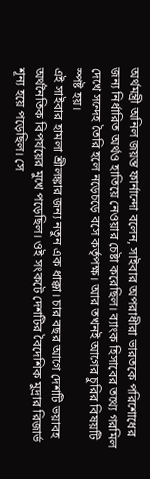অর্থমন্ত্রী অনিল জয়ন্ত ফার্নান্দো বলেন, সাইবার অপরাধীরা ভারতকে পরিশোধের জন্য নির্ধারিত অর্থও হাতিয়ে নেওয়ার চেষ্টা করেছিল। ব্যাংক হিসাবের তথ্যে গরমিল দেখে সন্দেহ তৈরি হলে নড়েচড়ে বসে কর্তৃপক্ষ। আর তখনই আগের চুরির বিষয়টি স্পষ্ট হয়।
এই সাইবার হামলা শ্রীলঙ্কার জন্য নতুন এক ধাক্কা। চার বছর আগে দেশটি ভয়াবহ অর্থনৈতিক বিপর্যয়ের মুখে পড়েছিল। ওই সংকটে দেশটির বৈদেশিক মুদ্রার রিজার্ভ শূন্য হয়ে পড়েছিল। সে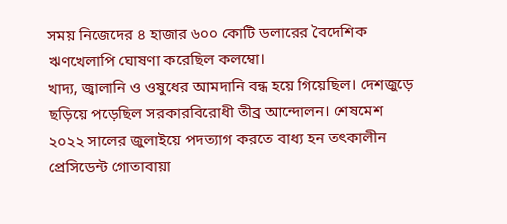সময় নিজেদের ৪ হাজার ৬০০ কোটি ডলারের বৈদেশিক ঋণখেলাপি ঘোষণা করেছিল কলম্বো।
খাদ্য, জ্বালানি ও ওষুধের আমদানি বন্ধ হয়ে গিয়েছিল। দেশজুড়ে ছড়িয়ে পড়েছিল সরকারবিরোধী তীব্র আন্দোলন। শেষমেশ ২০২২ সালের জুলাইয়ে পদত্যাগ করতে বাধ্য হন তৎকালীন প্রেসিডেন্ট গোতাবায়া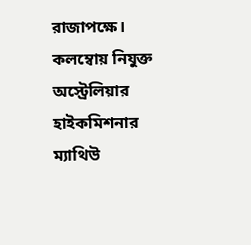রাজাপক্ষে।
কলম্বোয় নিযুক্ত অস্ট্রেলিয়ার হাইকমিশনার ম্যাথিউ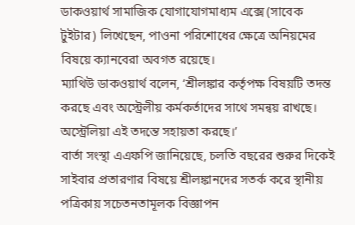ডাকওয়ার্থ সামাজিক যোগাযোগমাধ্যম এক্সে (সাবেক টুইটার) লিখেছেন, পাওনা পরিশোধের ক্ষেত্রে অনিয়মের বিষয়ে ক্যানবেরা অবগত রয়েছে।
ম্যাথিউ ডাকওয়ার্থ বলেন, ‘শ্রীলঙ্কার কর্তৃপক্ষ বিষয়টি তদন্ত করছে এবং অস্ট্রেলীয় কর্মকর্তাদের সাথে সমন্বয় রাখছে। অস্ট্রেলিয়া এই তদন্তে সহায়তা করছে।’
বার্তা সংস্থা এএফপি জানিয়েছে, চলতি বছরের শুরুর দিকেই সাইবার প্রতারণার বিষয়ে শ্রীলঙ্কানদের সতর্ক করে স্থানীয় পত্রিকায় সচেতনতামূলক বিজ্ঞাপন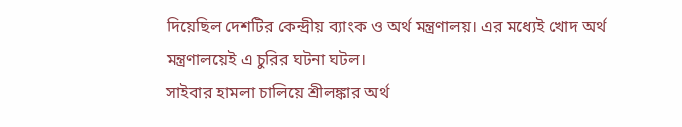দিয়েছিল দেশটির কেন্দ্রীয় ব্যাংক ও অর্থ মন্ত্রণালয়। এর মধ্যেই খোদ অর্থ মন্ত্রণালয়েই এ চুরির ঘটনা ঘটল।
সাইবার হামলা চালিয়ে শ্রীলঙ্কার অর্থ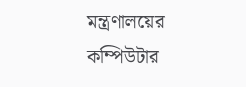মন্ত্রণালয়ের কম্পিউটার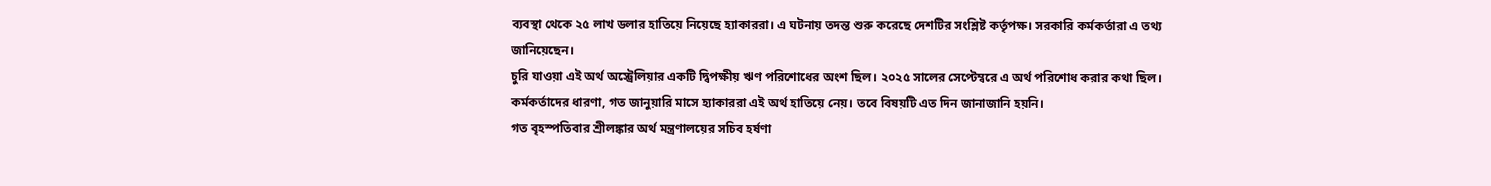ব্যবস্থা থেকে ২৫ লাখ ডলার হাতিয়ে নিয়েছে হ্যাকাররা। এ ঘটনায় তদন্ত শুরু করেছে দেশটির সংশ্লিষ্ট কর্তৃপক্ষ। সরকারি কর্মকর্তারা এ তথ্য জানিয়েছেন।
চুরি যাওয়া এই অর্থ অস্ট্রেলিয়ার একটি দ্বিপক্ষীয় ঋণ পরিশোধের অংশ ছিল। ২০২৫ সালের সেপ্টেম্বরে এ অর্থ পরিশোধ করার কথা ছিল।
কর্মকর্তাদের ধারণা, গত জানুয়ারি মাসে হ্যাকাররা এই অর্থ হাতিয়ে নেয়। তবে বিষয়টি এত দিন জানাজানি হয়নি।
গত বৃহস্পতিবার শ্রীলঙ্কার অর্থ মন্ত্রণালয়ের সচিব হর্ষণা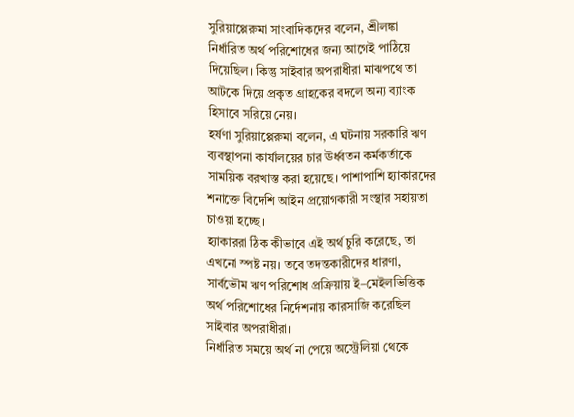সুরিয়াপ্পেরুমা সাংবাদিকদের বলেন, শ্রীলঙ্কা নির্ধারিত অর্থ পরিশোধের জন্য আগেই পাঠিয়ে দিয়েছিল। কিন্তু সাইবার অপরাধীরা মাঝপথে তা আটকে দিয়ে প্রকৃত গ্রাহকের বদলে অন্য ব্যাংক হিসাবে সরিয়ে নেয়।
হর্ষণা সুরিয়াপ্পেরুমা বলেন, এ ঘটনায় সরকারি ঋণ ব্যবস্থাপনা কার্যালয়ের চার ঊর্ধ্বতন কর্মকর্তাকে সাময়িক বরখাস্ত করা হয়েছে। পাশাপাশি হ্যাকারদের শনাক্তে বিদেশি আইন প্রয়োগকারী সংস্থার সহায়তা চাওয়া হচ্ছে।
হ্যাকাররা ঠিক কীভাবে এই অর্থ চুরি করেছে, তা এখনো স্পষ্ট নয়। তবে তদন্তকারীদের ধারণা, সার্বভৌম ঋণ পরিশোধ প্রক্রিয়ায় ই–মেইলভিত্তিক অর্থ পরিশোধের নির্দেশনায় কারসাজি করেছিল সাইবার অপরাধীরা।
নির্ধারিত সময়ে অর্থ না পেয়ে অস্ট্রেলিয়া থেকে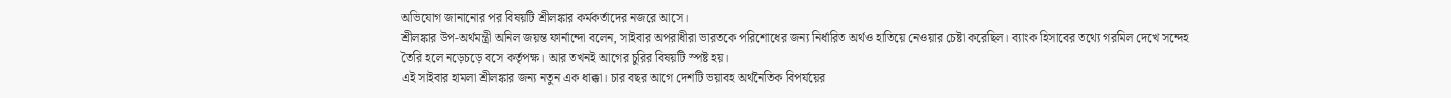অভিযোগ জানানোর পর বিষয়টি শ্রীলঙ্কার কর্মকর্তাদের নজরে আসে।
শ্রীলঙ্কার উপ-অর্থমন্ত্রী অনিল জয়ন্ত ফার্নান্দো বলেন, সাইবার অপরাধীরা ভারতকে পরিশোধের জন্য নির্ধারিত অর্থও হাতিয়ে নেওয়ার চেষ্টা করেছিল। ব্যাংক হিসাবের তথ্যে গরমিল দেখে সন্দেহ তৈরি হলে নড়েচড়ে বসে কর্তৃপক্ষ। আর তখনই আগের চুরির বিষয়টি স্পষ্ট হয়।
এই সাইবার হামলা শ্রীলঙ্কার জন্য নতুন এক ধাক্কা। চার বছর আগে দেশটি ভয়াবহ অর্থনৈতিক বিপর্যয়ের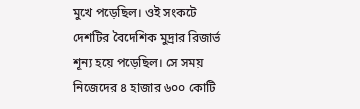মুখে পড়েছিল। ওই সংকটে দেশটির বৈদেশিক মুদ্রার রিজার্ভ শূন্য হয়ে পড়েছিল। সে সময় নিজেদের ৪ হাজার ৬০০ কোটি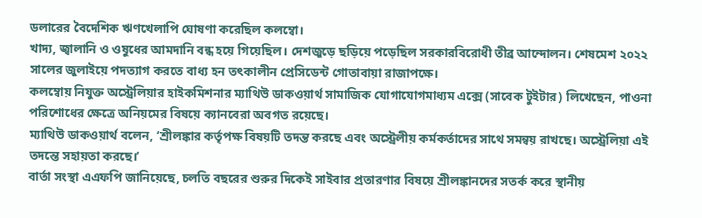ডলারের বৈদেশিক ঋণখেলাপি ঘোষণা করেছিল কলম্বো।
খাদ্য, জ্বালানি ও ওষুধের আমদানি বন্ধ হয়ে গিয়েছিল। দেশজুড়ে ছড়িয়ে পড়েছিল সরকারবিরোধী তীব্র আন্দোলন। শেষমেশ ২০২২ সালের জুলাইয়ে পদত্যাগ করতে বাধ্য হন তৎকালীন প্রেসিডেন্ট গোতাবায়া রাজাপক্ষে।
কলম্বোয় নিযুক্ত অস্ট্রেলিয়ার হাইকমিশনার ম্যাথিউ ডাকওয়ার্থ সামাজিক যোগাযোগমাধ্যম এক্সে (সাবেক টুইটার) লিখেছেন, পাওনা পরিশোধের ক্ষেত্রে অনিয়মের বিষয়ে ক্যানবেরা অবগত রয়েছে।
ম্যাথিউ ডাকওয়ার্থ বলেন, ‘শ্রীলঙ্কার কর্তৃপক্ষ বিষয়টি তদন্ত করছে এবং অস্ট্রেলীয় কর্মকর্তাদের সাথে সমন্বয় রাখছে। অস্ট্রেলিয়া এই তদন্তে সহায়তা করছে।’
বার্তা সংস্থা এএফপি জানিয়েছে, চলতি বছরের শুরুর দিকেই সাইবার প্রতারণার বিষয়ে শ্রীলঙ্কানদের সতর্ক করে স্থানীয়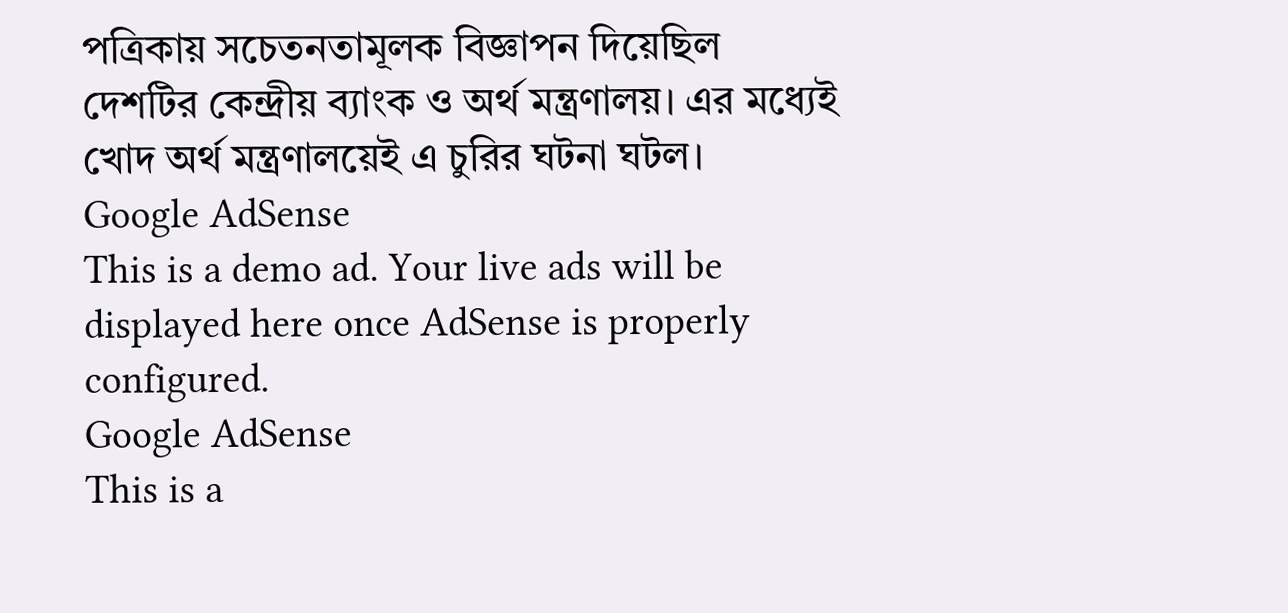পত্রিকায় সচেতনতামূলক বিজ্ঞাপন দিয়েছিল দেশটির কেন্দ্রীয় ব্যাংক ও অর্থ মন্ত্রণালয়। এর মধ্যেই খোদ অর্থ মন্ত্রণালয়েই এ চুরির ঘটনা ঘটল।
Google AdSense
This is a demo ad. Your live ads will be displayed here once AdSense is properly configured.
Google AdSense
This is a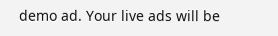demo ad. Your live ads will be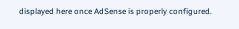displayed here once AdSense is properly configured.